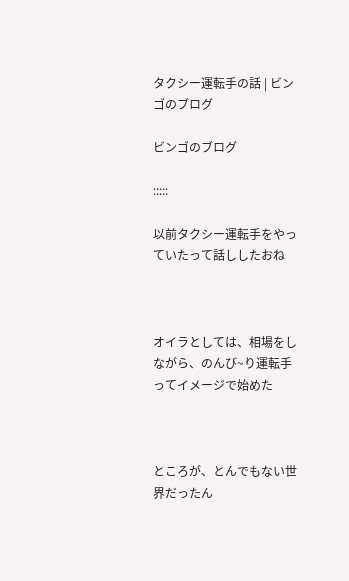タクシー運転手の話 | ビンゴのブログ

ビンゴのブログ

:::::

以前タクシー運転手をやっていたって話ししたおね



オイラとしては、相場をしながら、のんび~り運転手ってイメージで始めた



ところが、とんでもない世界だったん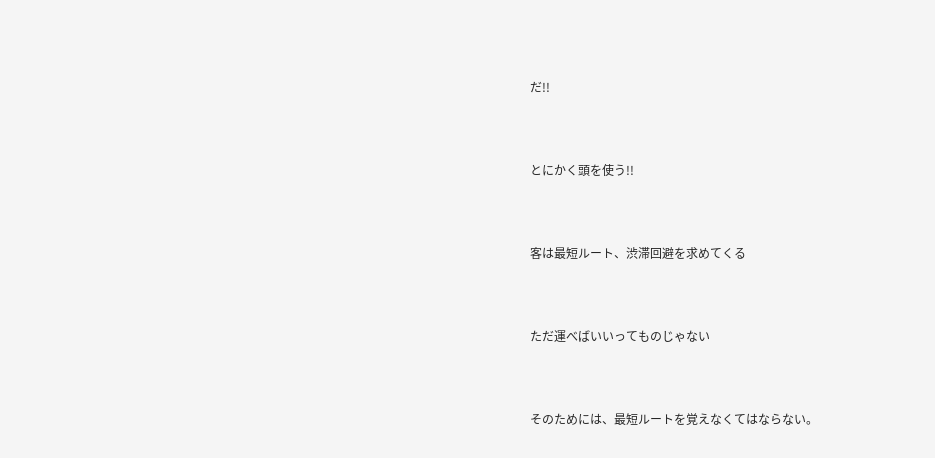だ!!



とにかく頭を使う!!



客は最短ルート、渋滞回避を求めてくる



ただ運べばいいってものじゃない



そのためには、最短ルートを覚えなくてはならない。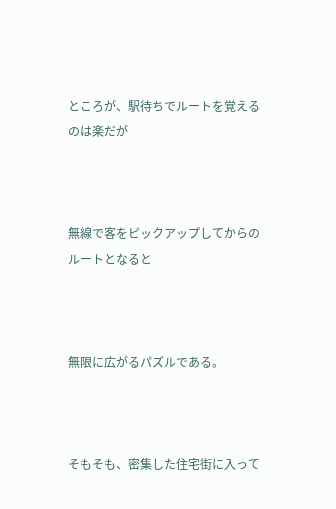ところが、駅待ちでルートを覚えるのは楽だが



無線で客をピックアップしてからのルートとなると



無限に広がるパズルである。



そもそも、密集した住宅街に入って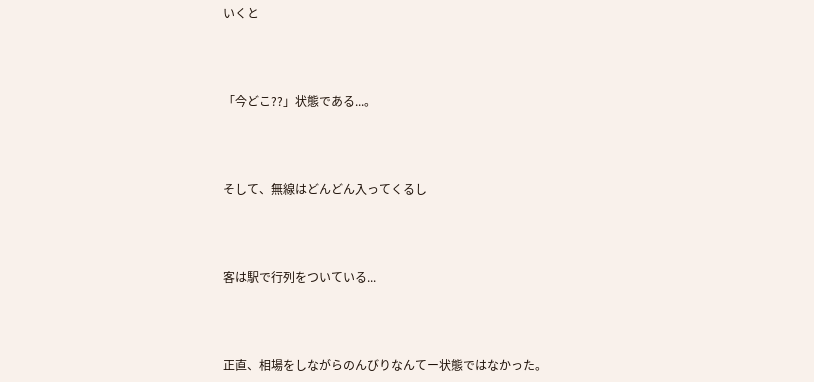いくと



「今どこ??」状態である...。



そして、無線はどんどん入ってくるし



客は駅で行列をついている...



正直、相場をしながらのんびりなんてー状態ではなかった。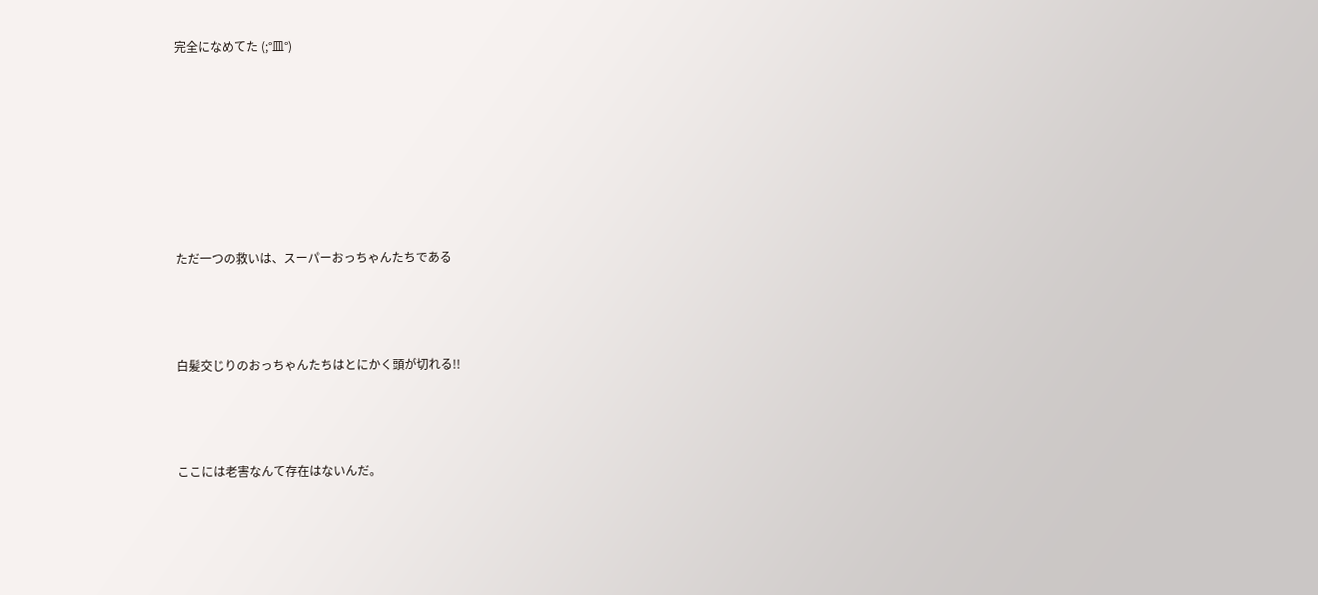完全になめてた (;°皿°)







ただ一つの救いは、スーパーおっちゃんたちである



白髪交じりのおっちゃんたちはとにかく頭が切れる!!



ここには老害なんて存在はないんだ。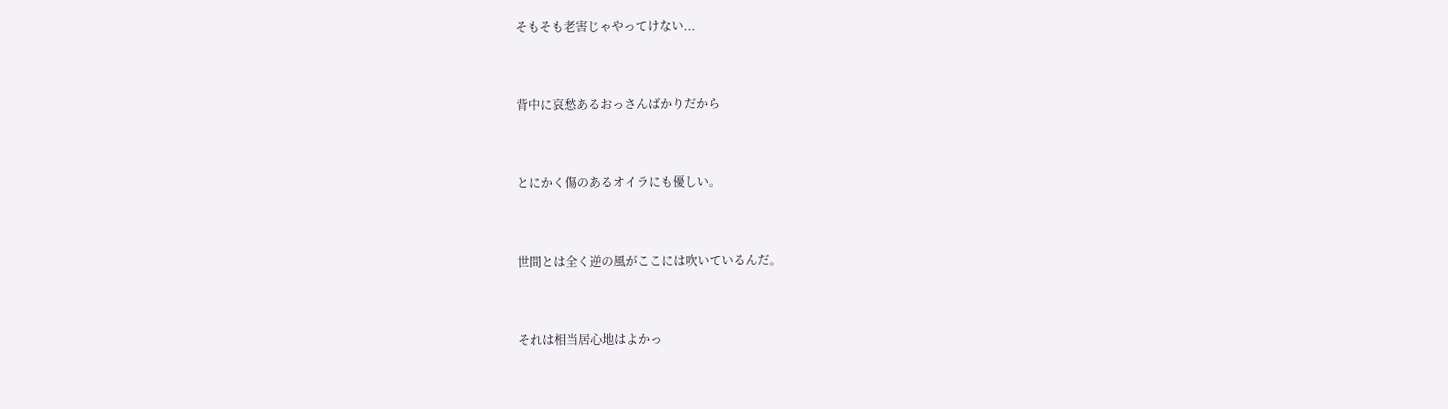そもそも老害じゃやってけない...



背中に哀愁あるおっさんばかりだから



とにかく傷のあるオイラにも優しい。



世間とは全く逆の風がここには吹いているんだ。



それは相当居心地はよかっ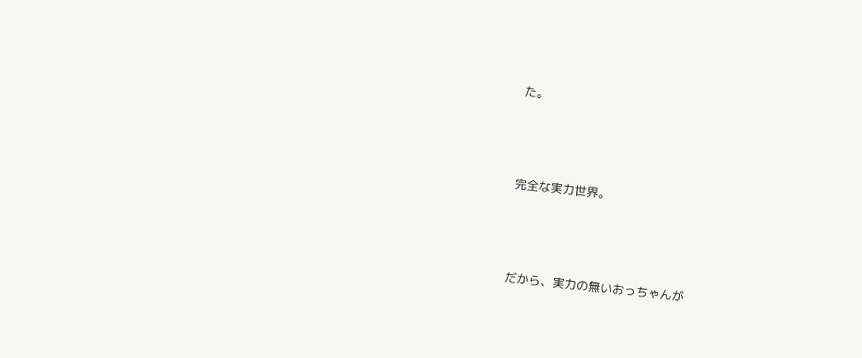た。



完全な実力世界。



だから、実力の無いおっちゃんが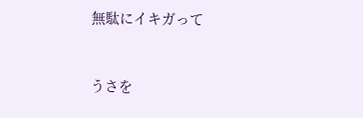無駄にイキガって



うさを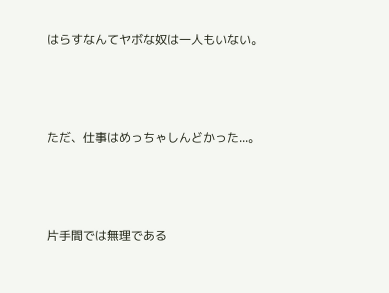はらすなんてヤボな奴は一人もいない。



ただ、仕事はめっちゃしんどかった...。



片手間では無理である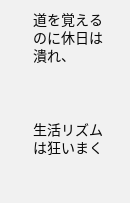道を覚えるのに休日は潰れ、



生活リズムは狂いまく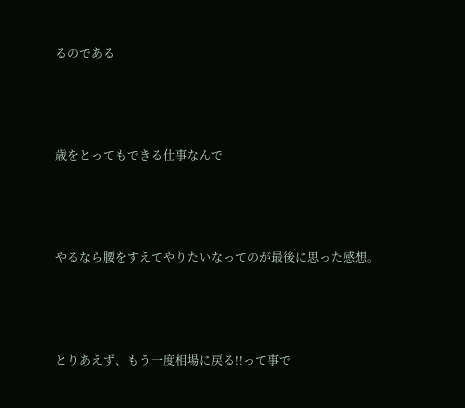るのである



歳をとってもできる仕事なんで



やるなら腰をすえてやりたいなってのが最後に思った感想。



とりあえず、もう一度相場に戻る!!って事で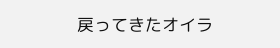戻ってきたオイラ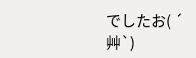でしたお( ´艸`)